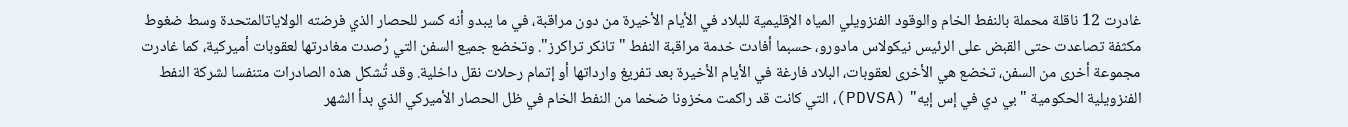غادرت 12 ناقلة محملة بالنفط الخام والوقود الفنزويلي المياه الإقليمية للبلاد في الأيام الأخيرة من دون مراقبة، في ما يبدو أنه كسر للحصار الذي فرضته الولاياتالمتحدة وسط ضغوط مكثفة تصاعدت حتى القبض على الرئيس نيكولاس مادورو، حسبما أفادت خدمة مراقبة النفط "تانكر تراكرز". وتخضع جميع السفن التي رُصدت مغادرتها لعقوبات أميركية، كما غادرت مجموعة أخرى من السفن، تخضع هي الأخرى لعقوبات، البلاد فارغة في الأيام الأخيرة بعد تفريغ وارداتها أو إتمام رحلات نقل داخلية. وقد تُشكل هذه الصادرات متنفسا لشركة النفط الفنزويلية الحكومية "بي دي في إس إيه" (PDVSA)، التي كانت قد راكمت مخزونا ضخما من النفط الخام في ظل الحصار الأميركي الذي بدأ الشهر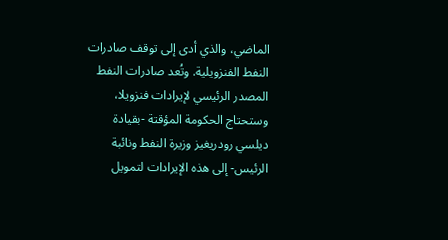الماضي، والذي أدى إلى توقف صادرات النفط الفنزويلية. وتُعد صادرات النفط المصدر الرئيسي لإيرادات فنزويلا، وستحتاج الحكومة المؤقتة -بقيادة ديلسي رودريغيز وزيرة النفط ونائبة الرئيس- إلى هذه الإيرادات لتمويل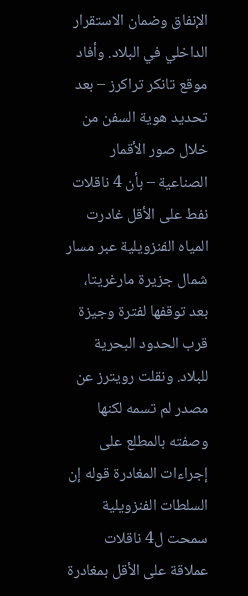الإنفاق وضمان الاستقرار الداخلي في البلاد. وأفاد موقع تانكر تراكرز – بعد تحديد هوية السفن من خلال صور الأقمار الصناعية – بأن 4 ناقلات نفط على الأقل غادرت المياه الفنزويلية عبر مسار شمال جزيرة مارغريتا، بعد توقفها لفترة وجيزة قرب الحدود البحرية للبلاد. ونقلت رويترز عن مصدر لم تسمه لكنها وصفته بالمطلع على إجراءات المغادرة قوله إن السلطات الفنزويلية سمحت ل4 ناقلات عملاقة على الأقل بمغادرة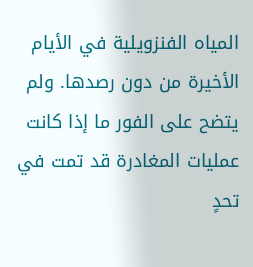المياه الفنزويلية في الأيام الأخيرة من دون رصدها. ولم يتضح على الفور ما إذا كانت عمليات المغادرة قد تمت في تحدٍ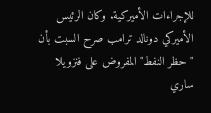للإجراءات الأميركية. وكان الرئيس الأميركي دونالد ترامب صرح السبت بأن "حظر النفط" المفروض على فنزويلا ساري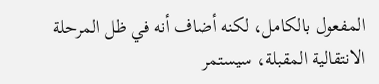المفعول بالكامل، لكنه أضاف أنه في ظل المرحلة الانتقالية المقبلة، سيستمر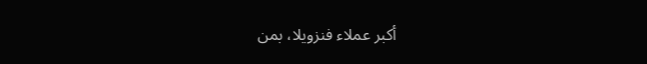أكبر عملاء فنزويلا، بمن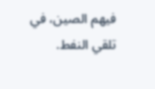فيهم الصين، في تلقي النفط.